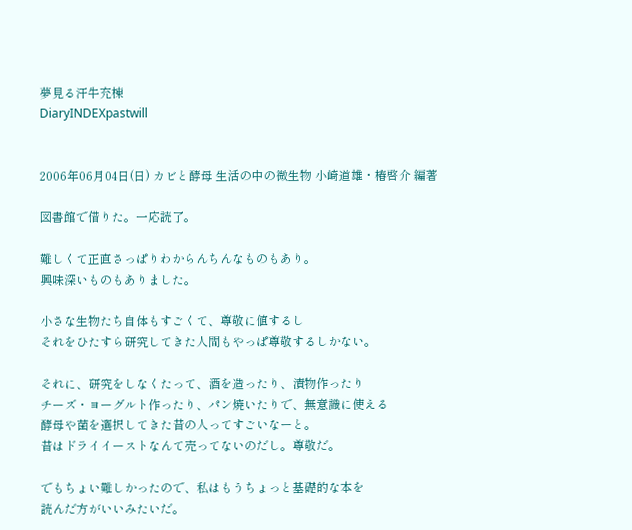夢見る汗牛充棟
DiaryINDEXpastwill


2006年06月04日(日) カビと酵母 生活の中の微生物 小崎道雄・椿啓介 編著

図書館で借りた。一応読了。

難しくて正直さっぱりわからんちんなものもあり。
興味深いものもありました。

小さな生物たち自体もすごくて、尊敬に値するし
それをひたすら研究してきた人間もやっぱ尊敬するしかない。

それに、研究をしなくたって、酒を造ったり、漬物作ったり
チーズ・ヨーグルト作ったり、パン焼いたりで、無意識に使える
酵母や菌を選択してきた昔の人ってすごいなーと。
昔はドライイーストなんて売ってないのだし。尊敬だ。

でもちょい難しかったので、私はもうちょっと基礎的な本を
読んだ方がいいみたいだ。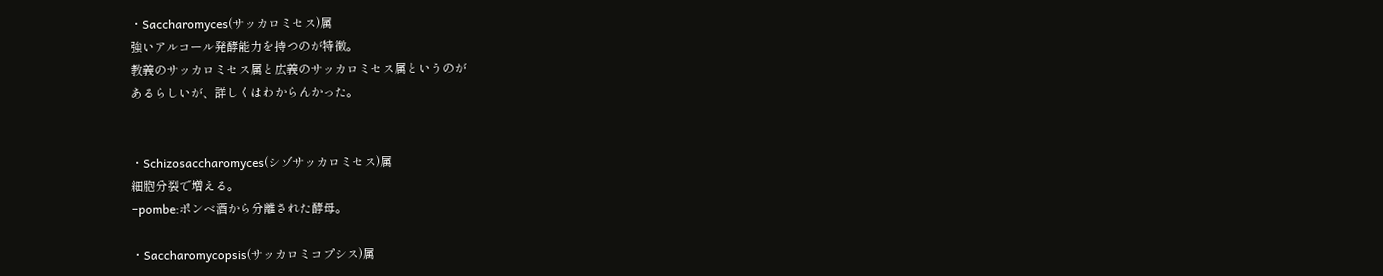・Saccharomyces(サッカロミセス)属
強いアルコール発酵能力を持つのが特徴。
教義のサッカロミセス属と広義のサッカロミセス属というのが
あるらしいが、詳しくはわからんかった。


・Schizosaccharomyces(シゾサッカロミセス)属
細胞分裂で増える。
−pombe:ポンベ酒から分離された酵母。

・Saccharomycopsis(サッカロミコプシス)属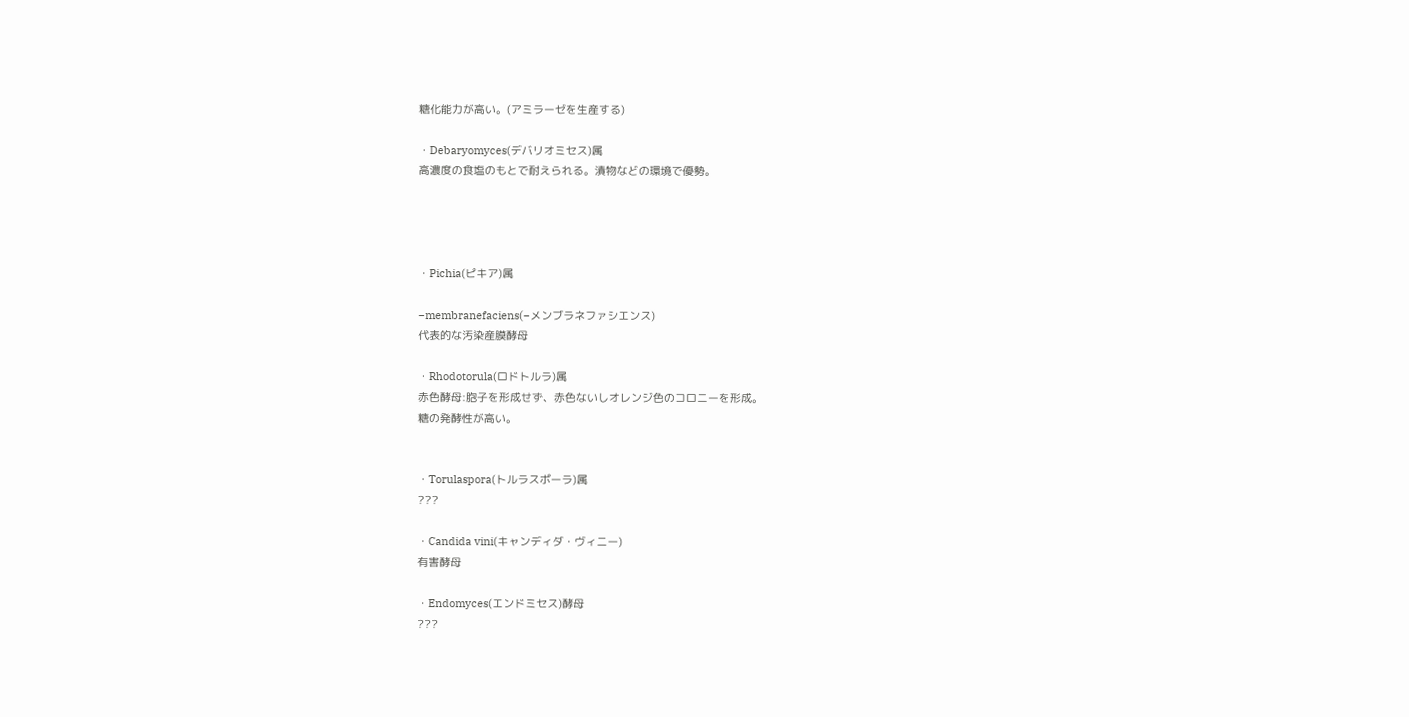糖化能力が高い。(アミラーゼを生産する)

・Debaryomyces(デバリオミセス)属
高濃度の食塩のもとで耐えられる。漬物などの環境で優勢。




・Pichia(ピキア)属

−membranefaciens(−メンブラネファシエンス)
代表的な汚染産膜酵母

・Rhodotorula(ロドトルラ)属
赤色酵母:胞子を形成せず、赤色ないしオレンジ色のコロニーを形成。
糖の発酵性が高い。


・Torulaspora(トルラスポーラ)属
???

・Candida vini(キャンディダ・ヴィニー)
有害酵母

・Endomyces(エンドミセス)酵母
???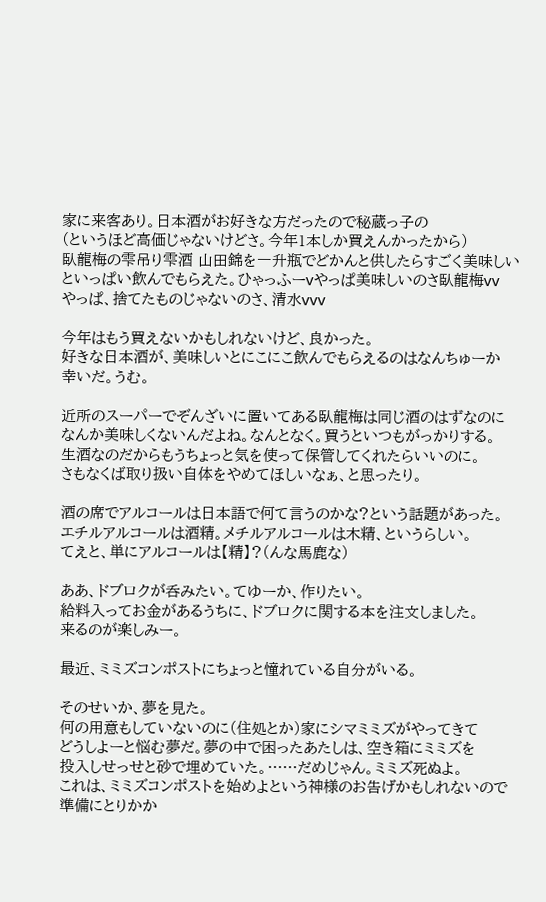家に来客あり。日本酒がお好きな方だったので秘蔵っ子の
(というほど高価じゃないけどさ。今年1本しか買えんかったから)
臥龍梅の雫吊り雫酒 山田錦を一升瓶でどかんと供したらすごく美味しい
といっぱい飲んでもらえた。ひゃっふーvやっぱ美味しいのさ臥龍梅vv
やっぱ、捨てたものじゃないのさ、清水vvv

今年はもう買えないかもしれないけど、良かった。
好きな日本酒が、美味しいとにこにこ飲んでもらえるのはなんちゅーか
幸いだ。うむ。

近所のスーパーでぞんざいに置いてある臥龍梅は同じ酒のはずなのに
なんか美味しくないんだよね。なんとなく。買うといつもがっかりする。
生酒なのだからもうちょっと気を使って保管してくれたらいいのに。
さもなくば取り扱い自体をやめてほしいなぁ、と思ったり。

酒の席でアルコールは日本語で何て言うのかな?という話題があった。
エチルアルコールは酒精。メチルアルコールは木精、というらしい。
てえと、単にアルコールは【精】?(んな馬鹿な)

ああ、ドブロクが呑みたい。てゆーか、作りたい。
給料入ってお金があるうちに、ドブロクに関する本を注文しました。
来るのが楽しみー。

最近、ミミズコンポストにちょっと憧れている自分がいる。

そのせいか、夢を見た。
何の用意もしていないのに(住処とか)家にシマミミズがやってきて
どうしよーと悩む夢だ。夢の中で困ったあたしは、空き箱にミミズを
投入しせっせと砂で埋めていた。……だめじゃん。ミミズ死ぬよ。
これは、ミミズコンポストを始めよという神様のお告げかもしれないので
準備にとりかか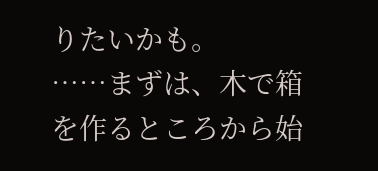りたいかも。
……まずは、木で箱を作るところから始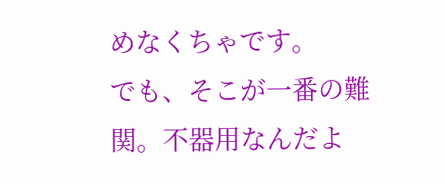めなくちゃです。
でも、そこが一番の難関。不器用なんだよ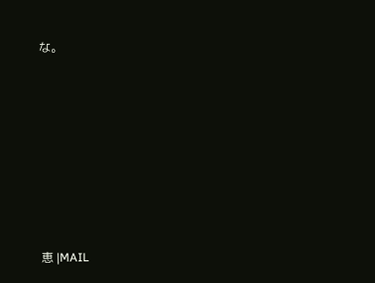な。








恵 |MAIL